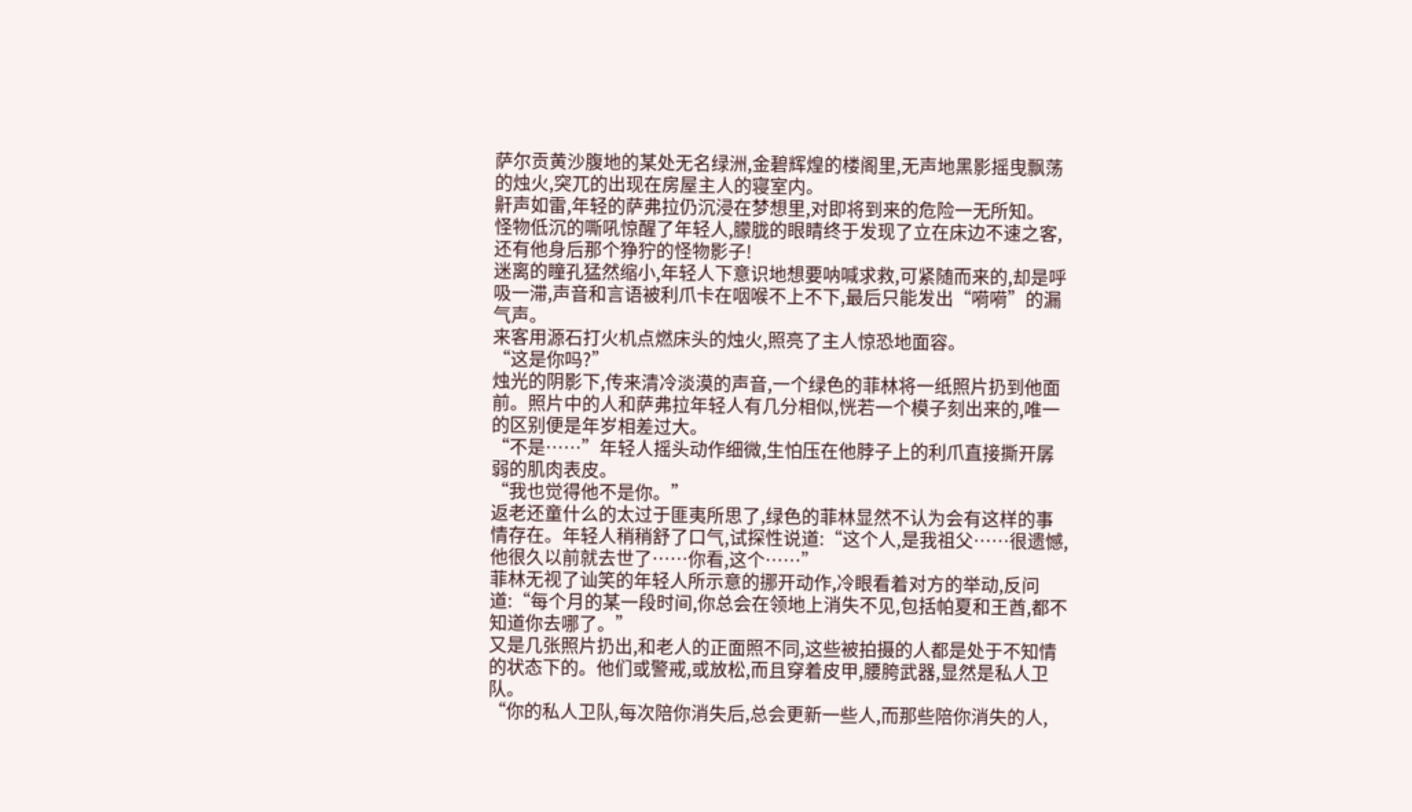萨尔贡黄沙腹地的某处无名绿洲,金碧辉煌的楼阁里,无声地黑影摇曳飘荡的烛火,突兀的出现在房屋主人的寝室内。
鼾声如雷,年轻的萨弗拉仍沉浸在梦想里,对即将到来的危险一无所知。
怪物低沉的嘶吼惊醒了年轻人,朦胧的眼睛终于发现了立在床边不速之客,还有他身后那个狰狞的怪物影子!
迷离的瞳孔猛然缩小,年轻人下意识地想要呐喊求救,可紧随而来的,却是呼吸一滞,声音和言语被利爪卡在咽喉不上不下,最后只能发出“嗬嗬”的漏气声。
来客用源石打火机点燃床头的烛火,照亮了主人惊恐地面容。
“这是你吗?”
烛光的阴影下,传来清冷淡漠的声音,一个绿色的菲林将一纸照片扔到他面前。照片中的人和萨弗拉年轻人有几分相似,恍若一个模子刻出来的,唯一的区别便是年岁相差过大。
“不是……”年轻人摇头动作细微,生怕压在他脖子上的利爪直接撕开孱弱的肌肉表皮。
“我也觉得他不是你。”
返老还童什么的太过于匪夷所思了,绿色的菲林显然不认为会有这样的事情存在。年轻人稍稍舒了口气,试探性说道:“这个人,是我祖父……很遗憾,他很久以前就去世了……你看,这个……”
菲林无视了讪笑的年轻人所示意的挪开动作,冷眼看着对方的举动,反问道:“每个月的某一段时间,你总会在领地上消失不见,包括帕夏和王酋,都不知道你去哪了。”
又是几张照片扔出,和老人的正面照不同,这些被拍摄的人都是处于不知情的状态下的。他们或警戒,或放松,而且穿着皮甲,腰胯武器,显然是私人卫队。
“你的私人卫队,每次陪你消失后,总会更新一些人,而那些陪你消失的人,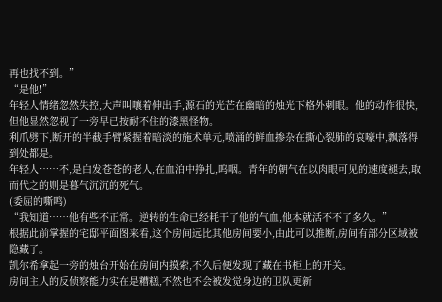再也找不到。”
“是他!”
年轻人情绪忽然失控,大声叫嚷着伸出手,源石的光芒在幽暗的烛光下格外刺眼。他的动作很快,但他显然忽视了一旁早已按耐不住的漆黑怪物。
利爪劈下,断开的半截手臂紧握着暗淡的施术单元,喷涌的鲜血掺杂在撕心裂肺的哀嚎中,飘落得到处都是。
年轻人……不,是白发苍苍的老人,在血泊中挣扎,呜咽。青年的朝气在以肉眼可见的速度褪去,取而代之的则是暮气沉沉的死气。
(委屈的嘶鸣)
“我知道……他有些不正常。逆转的生命已经耗干了他的气血,他本就活不不了多久。”
根据此前掌握的宅邸平面图来看,这个房间远比其他房间要小,由此可以推断,房间有部分区域被隐藏了。
凯尔希拿起一旁的烛台开始在房间内摸索,不久后便发现了藏在书柜上的开关。
房间主人的反侦察能力实在是糟糕,不然也不会被发觉身边的卫队更新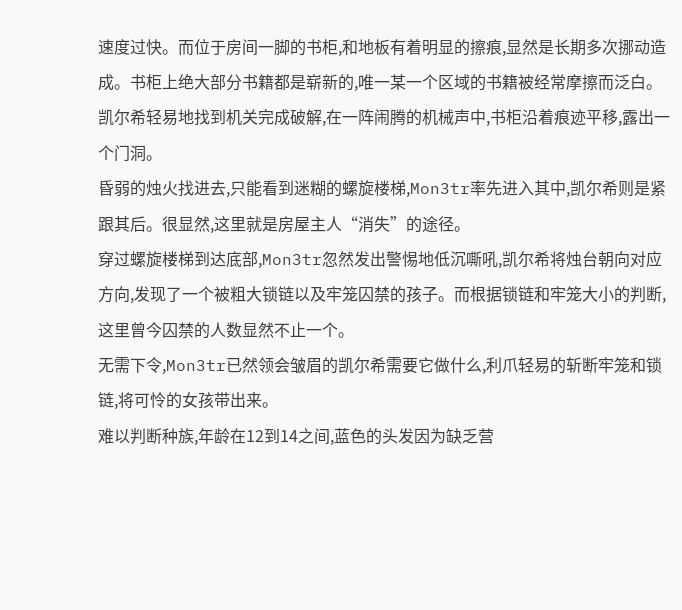速度过快。而位于房间一脚的书柜,和地板有着明显的擦痕,显然是长期多次挪动造成。书柜上绝大部分书籍都是崭新的,唯一某一个区域的书籍被经常摩擦而泛白。
凯尔希轻易地找到机关完成破解,在一阵闹腾的机械声中,书柜沿着痕迹平移,露出一个门洞。
昏弱的烛火找进去,只能看到迷糊的螺旋楼梯,Mon3tr率先进入其中,凯尔希则是紧跟其后。很显然,这里就是房屋主人“消失”的途径。
穿过螺旋楼梯到达底部,Mon3tr忽然发出警惕地低沉嘶吼,凯尔希将烛台朝向对应方向,发现了一个被粗大锁链以及牢笼囚禁的孩子。而根据锁链和牢笼大小的判断,这里曾今囚禁的人数显然不止一个。
无需下令,Mon3tr已然领会皱眉的凯尔希需要它做什么,利爪轻易的斩断牢笼和锁链,将可怜的女孩带出来。
难以判断种族,年龄在12到14之间,蓝色的头发因为缺乏营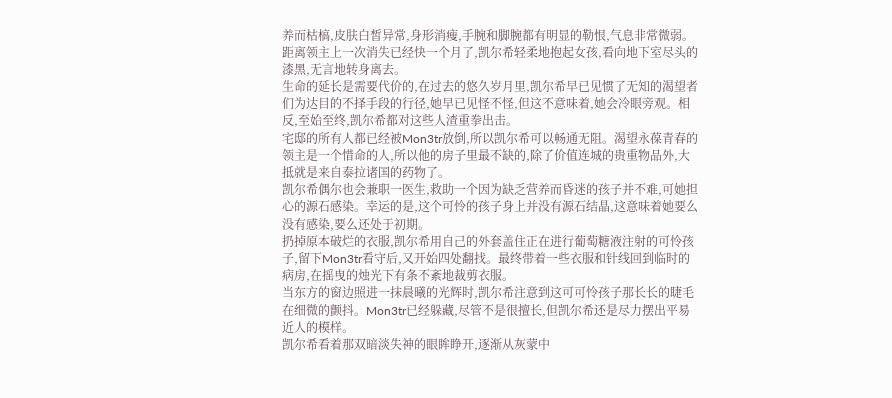养而枯槁,皮肤白皙异常,身形消瘦,手腕和脚腕都有明显的勒恨,气息非常微弱。
距离领主上一次消失已经快一个月了,凯尔希轻柔地抱起女孩,看向地下室尽头的漆黑,无言地转身离去。
生命的延长是需要代价的,在过去的悠久岁月里,凯尔希早已见惯了无知的渴望者们为达目的不择手段的行径,她早已见怪不怪,但这不意味着,她会冷眼旁观。相反,至始至终,凯尔希都对这些人渣重拳出击。
宅邸的所有人都已经被Mon3tr放倒,所以凯尔希可以畅通无阻。渴望永葆青春的领主是一个惜命的人,所以他的房子里最不缺的,除了价值连城的贵重物品外,大抵就是来自泰拉诸国的药物了。
凯尔希偶尔也会兼职一医生,救助一个因为缺乏营养而昏迷的孩子并不难,可她担心的源石感染。幸运的是,这个可怜的孩子身上并没有源石结晶,这意味着她要么没有感染,要么还处于初期。
扔掉原本破烂的衣服,凯尔希用自己的外套盖住正在进行葡萄糖液注射的可怜孩子,留下Mon3tr看守后,又开始四处翻找。最终带着一些衣服和针线回到临时的病房,在摇曳的烛光下有条不紊地裁剪衣服。
当东方的窗边照进一抹晨曦的光辉时,凯尔希注意到这可可怜孩子那长长的睫毛在细微的颤抖。Mon3tr已经躲藏,尽管不是很擅长,但凯尔希还是尽力摆出平易近人的模样。
凯尔希看着那双暗淡失神的眼眸睁开,逐渐从灰蒙中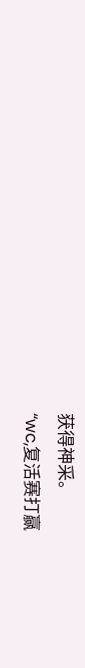获得神采。
“wc,复活赛打赢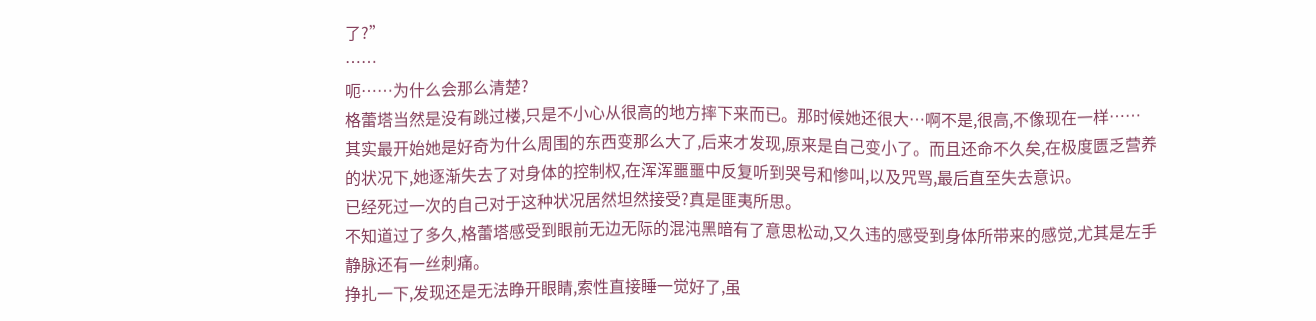了?”
……
呃……为什么会那么清楚?
格蕾塔当然是没有跳过楼,只是不小心从很高的地方摔下来而已。那时候她还很大…啊不是,很高,不像现在一样……
其实最开始她是好奇为什么周围的东西变那么大了,后来才发现,原来是自己变小了。而且还命不久矣,在极度匮乏营养的状况下,她逐渐失去了对身体的控制权,在浑浑噩噩中反复听到哭号和惨叫,以及咒骂,最后直至失去意识。
已经死过一次的自己对于这种状况居然坦然接受?真是匪夷所思。
不知道过了多久,格蕾塔感受到眼前无边无际的混沌黑暗有了意思松动,又久违的感受到身体所带来的感觉,尤其是左手静脉还有一丝刺痛。
挣扎一下,发现还是无法睁开眼睛,索性直接睡一觉好了,虽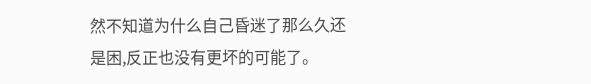然不知道为什么自己昏迷了那么久还是困,反正也没有更坏的可能了。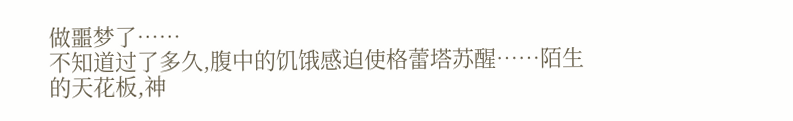做噩梦了……
不知道过了多久,腹中的饥饿感迫使格蕾塔苏醒……陌生的天花板,神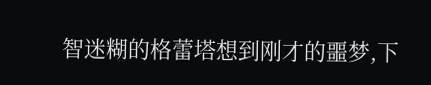智迷糊的格蕾塔想到刚才的噩梦,下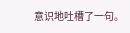意识地吐槽了一句。